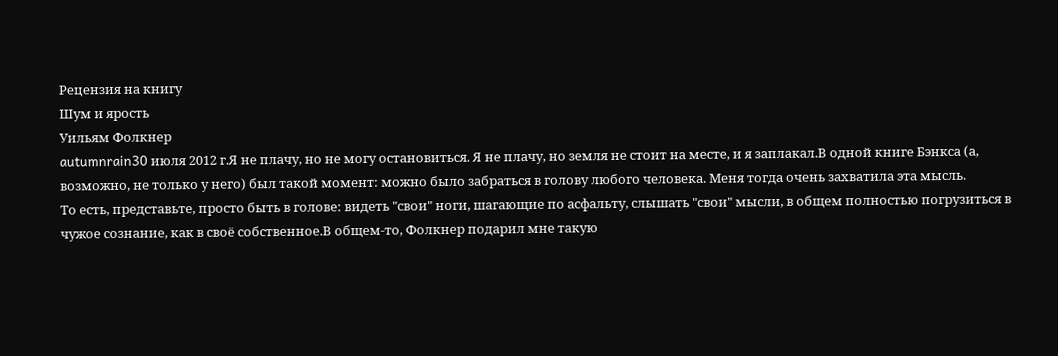Рецензия на книгу
Шум и ярость
Уильям Фолкнер
autumnrain30 июля 2012 г.Я не плачу, но не могу остановиться. Я не плачу, но земля не стоит на месте, и я заплакал.В одной книге Бэнкса (а, возможно, не только у него) был такой момент: можно было забраться в голову любого человека. Меня тогда очень захватила эта мысль.
То есть, представьте, просто быть в голове: видеть "свои" ноги, шагающие по асфальту, слышать "свои" мысли, в общем полностью погрузиться в чужое сознание, как в своё собственное.В общем-то, Фолкнер подарил мне такую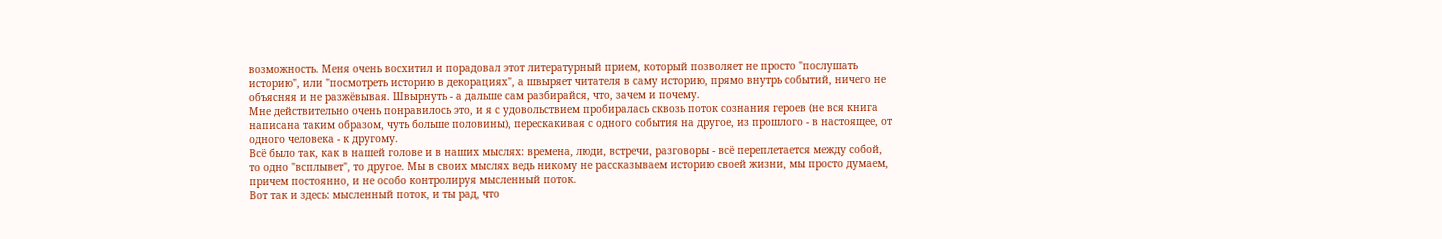возможность. Меня очень восхитил и порадовал этот литературный прием, который позволяет не просто "послушать историю", или "посмотреть историю в декорациях", а швыряет читателя в саму историю, прямо внутрь событий, ничего не объясняя и не разжёвывая. Швырнуть - а дальше сам разбирайся, что, зачем и почему.
Мне действительно очень понравилось это, и я с удовольствием пробиралась сквозь поток сознания героев (не вся книга написана таким образом, чуть больше половины), перескакивая с одного события на другое, из прошлого - в настоящее, от одного человека - к другому.
Всё было так, как в нашей голове и в наших мыслях: времена, люди, встречи, разговоры - всё переплетается между собой, то одно "всплывет", то другое. Мы в своих мыслях ведь никому не рассказываем историю своей жизни, мы просто думаем, причем постоянно, и не особо контролируя мысленный поток.
Вот так и здесь: мысленный поток, и ты рад, что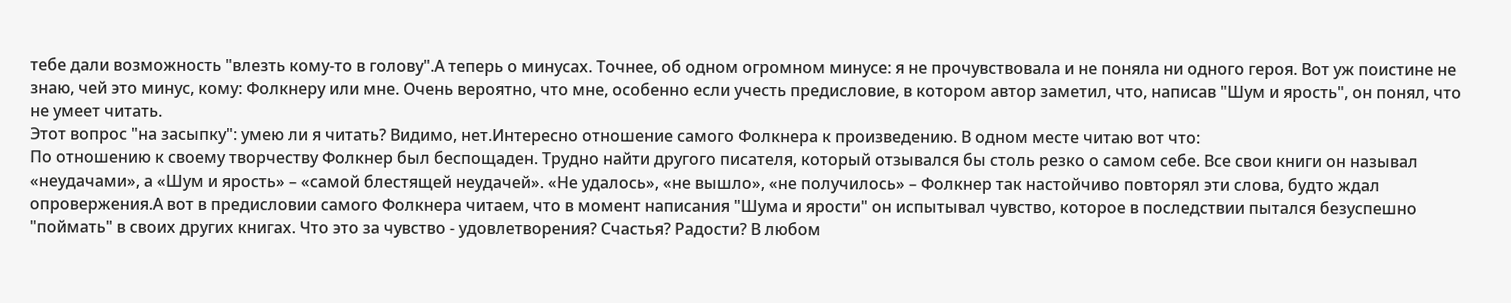тебе дали возможность "влезть кому-то в голову".А теперь о минусах. Точнее, об одном огромном минусе: я не прочувствовала и не поняла ни одного героя. Вот уж поистине не знаю, чей это минус, кому: Фолкнеру или мне. Очень вероятно, что мне, особенно если учесть предисловие, в котором автор заметил, что, написав "Шум и ярость", он понял, что не умеет читать.
Этот вопрос "на засыпку": умею ли я читать? Видимо, нет.Интересно отношение самого Фолкнера к произведению. В одном месте читаю вот что:
По отношению к своему творчеству Фолкнер был беспощаден. Трудно найти другого писателя, который отзывался бы столь резко о самом себе. Все свои книги он называл «неудачами», а «Шум и ярость» – «самой блестящей неудачей». «Не удалось», «не вышло», «не получилось» – Фолкнер так настойчиво повторял эти слова, будто ждал опровержения.А вот в предисловии самого Фолкнера читаем, что в момент написания "Шума и ярости" он испытывал чувство, которое в последствии пытался безуспешно "поймать" в своих других книгах. Что это за чувство - удовлетворения? Счастья? Радости? В любом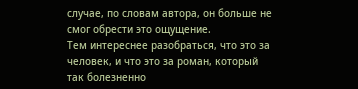случае, по словам автора, он больше не смог обрести это ощущение.
Тем интереснее разобраться, что это за человек, и что это за роман, который так болезненно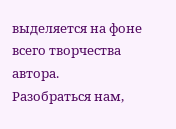выделяется на фоне всего творчества автора.
Разобраться нам,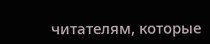читателям, которые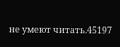не умеют читать.45197